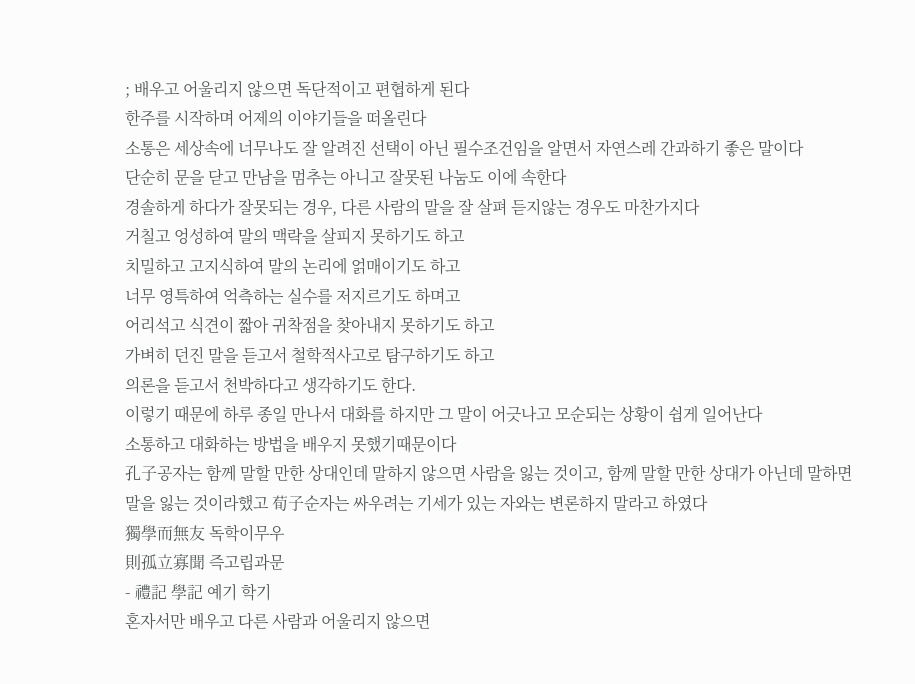; 배우고 어울리지 않으면 독단적이고 편협하게 된다
한주를 시작하며 어제의 이야기들을 떠올린다
소통은 세상속에 너무나도 잘 알려진 선택이 아닌 필수조건임을 알면서 자연스레 간과하기 좋은 말이다
단순히 문을 닫고 만남을 멈추는 아니고 잘못된 나눔도 이에 속한다
경솔하게 하다가 잘못되는 경우, 다른 사람의 말을 잘 살펴 듣지않는 경우도 마찬가지다
거칠고 엉성하여 말의 맥락을 살피지 못하기도 하고
치밀하고 고지식하여 말의 논리에 얽매이기도 하고
너무 영특하여 억측하는 실수를 저지르기도 하며고
어리석고 식견이 짧아 귀착점을 찾아내지 못하기도 하고
가벼히 던진 말을 듣고서 철학적사고로 탐구하기도 하고
의론을 듣고서 천박하다고 생각하기도 한다.
이렇기 때문에 하루 종일 만나서 대화를 하지만 그 말이 어긋나고 모순되는 상황이 쉽게 일어난다
소통하고 대화하는 방법을 배우지 못했기때문이다
孔子공자는 함께 말할 만한 상대인데 말하지 않으면 사람을 잃는 것이고, 함께 말할 만한 상대가 아닌데 말하면 말을 잃는 것이라했고 荀子순자는 싸우려는 기세가 있는 자와는 변론하지 말라고 하였다
獨學而無友 독학이무우
則孤立寡聞 즉고립과문
- 禮記 學記 예기 학기
혼자서만 배우고 다른 사람과 어울리지 않으면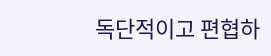독단적이고 편협하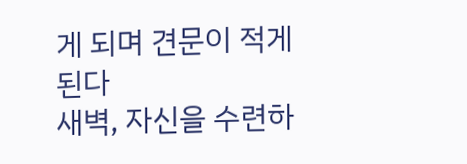게 되며 견문이 적게 된다
새벽, 자신을 수련하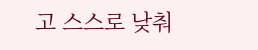고 스스로 낮춰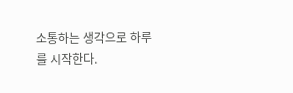소통하는 생각으로 하루를 시작한다.